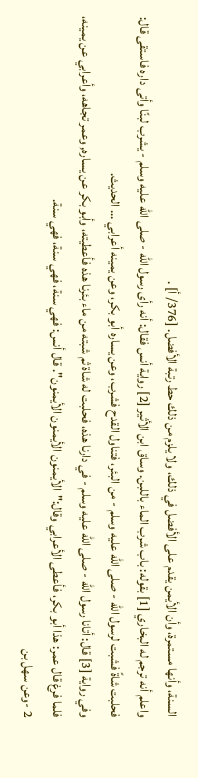السنة، وأنها مستمرة، وأن الأيمن يقدم على الأفضل في ذلك، ولا يلزم من ذلك حط رتبة الأفضل. [376/ أ] .
واعلم أنه ترجم له البخاري [1] بقوله: باب شرب الماء باللبن. وساق ابن الأثير [2] رواية أنس فقال: أنه رأى رسول الله - صلى الله عليه وسلم - يشرب لبنًا وأتى داره فاستقى قال: فحلبت شاةً فشبت لرسول الله - صلى الله عليه وسلم - من البئر، فتناول القدح فشرب، وعن يساره أبو بكر، وعن يمينه أعرابي ... الحديث.
وفي رواية [3] قال: أتانا رسول الله - صلى الله عليه وسلم - في دارنا هذه، فحلبت له شاة ثم شبته من ماء بئرنا هذه فأعطيته، وأبو بكر عن يساره, وعمر تجاهه، وأعرابي عن يمينه، فلما فرغ قال عمر: هذا أبو بكر، فأعطى الأعرابي وقال:"الأيمنون الأيمنون الأيمنون". قال أنس: فهي سنة، فهي سنة، فهي سنة.
2 -وعن سهل بن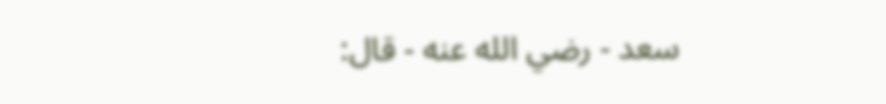سعد - رضي الله عنه - قال: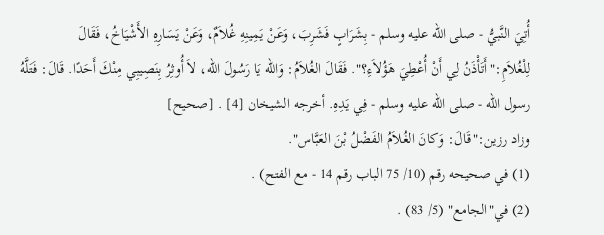أُتِيَ النَّبيُّ - صلى الله عليه وسلم - بِشَرَابٍ فَشَرِبَ، وَعَنْ يَمِينِهِ غُلاَمٌ، وَعَنْ يَسَارِهِ الأَشْيَاخُ، فَقَالَ لِلْغُلاَمِ:"أَتَأْذَنُ لِي أَنْ أُعْطِيَ هَؤُلاَءِ؟". فَقَالَ الغُلاَمُ: وَالله يَا رَسُولَ الله، لاَ أُوثِرُ بِنَصِيبِي مِنْكَ أَحَدًا. قَالَ: فَتَلَّهُ رسول الله - صلى الله عليه وسلم - فِي يَدِهِ. أخرجه الشيخان [4] . [صحيح]
وزاد رزين:"قَالَ: وَكانَ الغُلاَمُ الفَضْلُ بْنَ العَبَّاس".
(1) في صحيحه رقم (10/ 75 الباب رقم 14 - مع الفتح) .
(2) في"الجامع" (5/ 83) .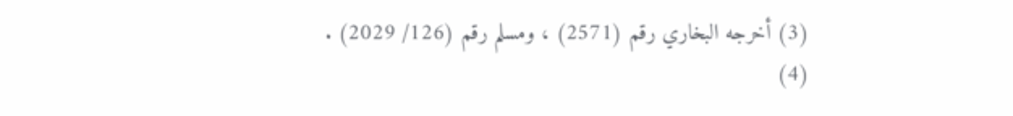(3) أخرجه البخاري رقم (2571) ، ومسلم رقم (126/ 2029) .
(4)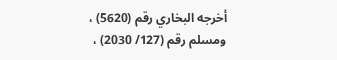أخرجه البخاري رقم (5620) ، ومسلم رقم (127/ 2030) ،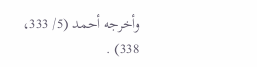وأخرجه أحمد (5/ 333، 338) .